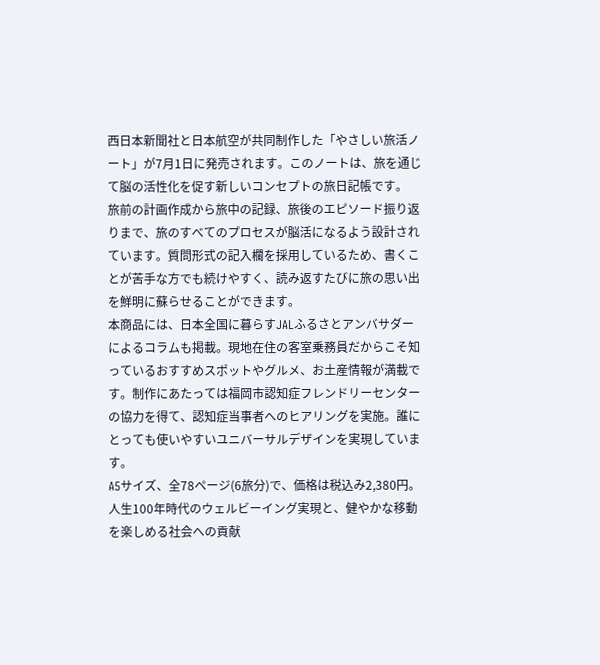西日本新聞社と日本航空が共同制作した「やさしい旅活ノート」が7月1日に発売されます。このノートは、旅を通じて脳の活性化を促す新しいコンセプトの旅日記帳です。
旅前の計画作成から旅中の記録、旅後のエピソード振り返りまで、旅のすべてのプロセスが脳活になるよう設計されています。質問形式の記入欄を採用しているため、書くことが苦手な方でも続けやすく、読み返すたびに旅の思い出を鮮明に蘇らせることができます。
本商品には、日本全国に暮らすJALふるさとアンバサダーによるコラムも掲載。現地在住の客室乗務員だからこそ知っているおすすめスポットやグルメ、お土産情報が満載です。制作にあたっては福岡市認知症フレンドリーセンターの協力を得て、認知症当事者へのヒアリングを実施。誰にとっても使いやすいユニバーサルデザインを実現しています。
A5サイズ、全78ページ(6旅分)で、価格は税込み2,380円。人生100年時代のウェルビーイング実現と、健やかな移動を楽しめる社会への貢献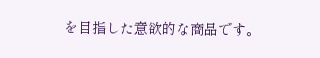を目指した意欲的な商品です。